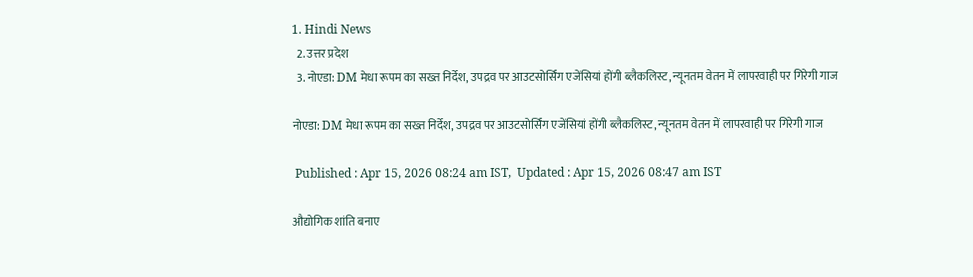1. Hindi News
  2. उत्तर प्रदेश
  3. नोएडा: DM मेधा रूपम का सख्त निर्देश, उपद्रव पर आउटसोर्सिंग एजेंसियां होंगी ब्लैकलिस्ट, न्यूनतम वेतन में लापरवाही पर गिरेगी गाज

नोएडा: DM मेधा रूपम का सख्त निर्देश, उपद्रव पर आउटसोर्सिंग एजेंसियां होंगी ब्लैकलिस्ट, न्यूनतम वेतन में लापरवाही पर गिरेगी गाज

 Published : Apr 15, 2026 08:24 am IST,  Updated : Apr 15, 2026 08:47 am IST

औद्योगिक शांति बनाए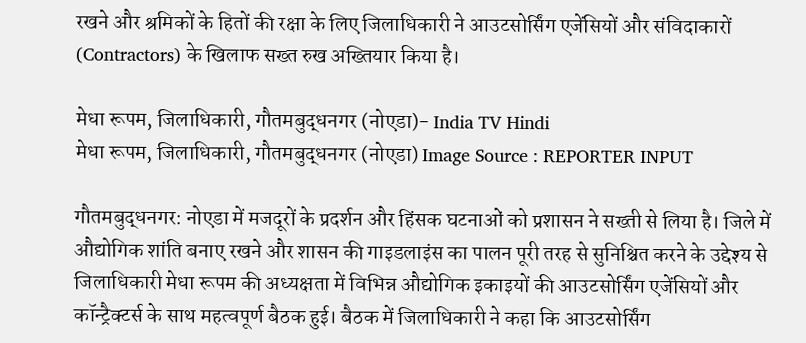रखने और श्रमिकों के हितों की रक्षा के लिए जिलाधिकारी ने आउटसोर्सिंग एजेंसियों और संविदाकारों (Contractors) के खिलाफ सख्त रुख अख्तियार किया है।

मेधा रूपम, जिलाधिकारी, गौतमबुद्धनगर (नोएडा)- India TV Hindi
मेधा रूपम, जिलाधिकारी, गौतमबुद्धनगर (नोएडा) Image Source : REPORTER INPUT

गौतमबुद्धनगर: नोएडा में मजदूरों के प्रदर्शन और हिंसक घटनाओं को प्रशासन ने सख्ती से लिया है। जिले में औद्योगिक शांति बनाए रखने और शासन की गाइडलाइंस का पालन पूरी तरह से सुनिश्चित करने के उद्देश्य से जिलाधिकारी मेधा रूपम की अध्यक्षता में विभिन्न औद्योगिक इकाइयों की आउटसोर्सिंग एजेंसियों और कॉन्ट्रैक्टर्स के साथ महत्वपूर्ण बैठक हुई। बैठक में जिलाधिकारी ने कहा कि आउटसोर्सिंग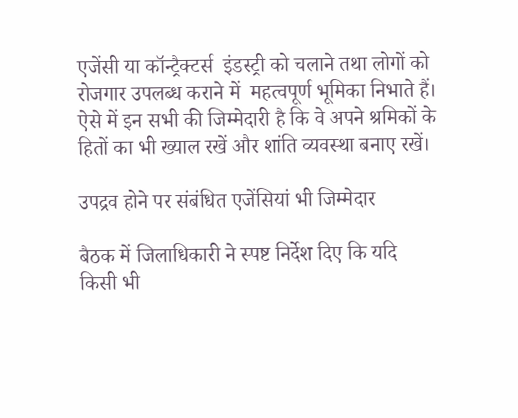एजेंसी या कॉन्ट्रैक्टर्स  इंडस्ट्री को चलाने तथा लोगों को रोजगार उपलब्ध कराने में  महत्वपूर्ण भूमिका निभाते हैं। ऐसे में इन सभी की जिम्मेदारी है कि वे अपने श्रमिकों के हितों का भी ख्याल रखें और शांति व्यवस्था बनाए रखें।

उपद्रव होने पर संबंधित एजेंसियां भी जिम्मेदार

बैठक में जिलाधिकारी ने स्पष्ट निर्देश दिए कि यदि किसी भी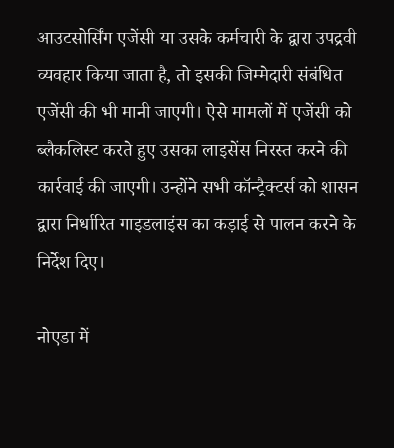आउटसोर्सिंग एजेंसी या उसके कर्मचारी के द्वारा उपद्रवी व्यवहार किया जाता है, तो इसकी जिम्मेदारी संबंधित एजेंसी की भी मानी जाएगी। ऐसे मामलों में एजेंसी को ब्लैकलिस्ट करते हुए उसका लाइसेंस निरस्त करने की कार्रवाई की जाएगी। उन्होंने सभी कॉन्ट्रैक्टर्स को शासन द्वारा निर्धारित गाइडलाइंस का कड़ाई से पालन करने के निर्देश दिए।

नोएडा में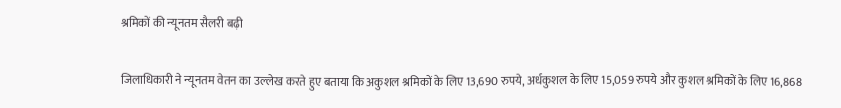श्रमिकों की न्यूनतम सैलरी बढ़ी

जिलाधिकारी ने न्यूनतम वेतन का उल्लेख करते हुए बताया कि अकुशल श्रमिकों के लिए 13,690 रुपये, अर्धकुशल के लिए 15,059 रुपये और कुशल श्रमिकों के लिए 16,868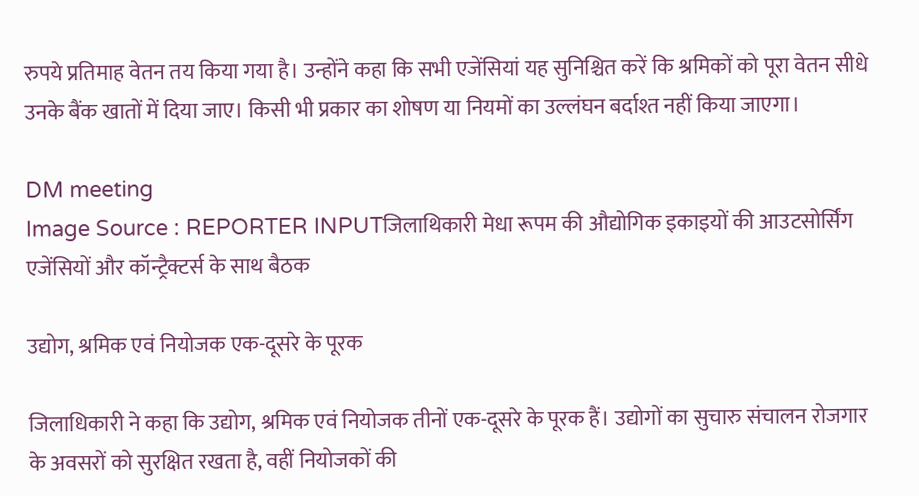रुपये प्रतिमाह वेतन तय किया गया है। उन्होंने कहा कि सभी एजेंसियां यह सुनिश्चित करें कि श्रमिकों को पूरा वेतन सीधे उनके बैंक खातों में दिया जाए। किसी भी प्रकार का शोषण या नियमों का उल्लंघन बर्दाश्त नहीं किया जाएगा।

DM meeting
Image Source : REPORTER INPUTजिलाथिकारी मेधा रूपम की औद्योगिक इकाइयों की आउटसोर्सिंग एजेंसियों और कॉन्ट्रैक्टर्स के साथ बैठक

उद्योग, श्रमिक एवं नियोजक एक-दूसरे के पूरक

जिलाधिकारी ने कहा कि उद्योग, श्रमिक एवं नियोजक तीनों एक-दूसरे के पूरक हैं। उद्योगों का सुचारु संचालन रोजगार के अवसरों को सुरक्षित रखता है, वहीं नियोजकों की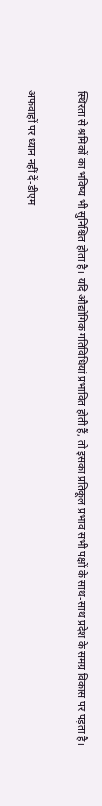स्थिरता से श्रमिकों का भविष्य भी सुनिश्चित होता है। यदि औद्योगिक गतिविधियां प्रभावित होती हैं, तो इसका प्रतिकूल प्रभाव सभी पक्षों के साथ-साथ प्रदेश के समग्र विकास पर पड़ता है।

अफवाहों पर ध्यान नहीं दें-डीएम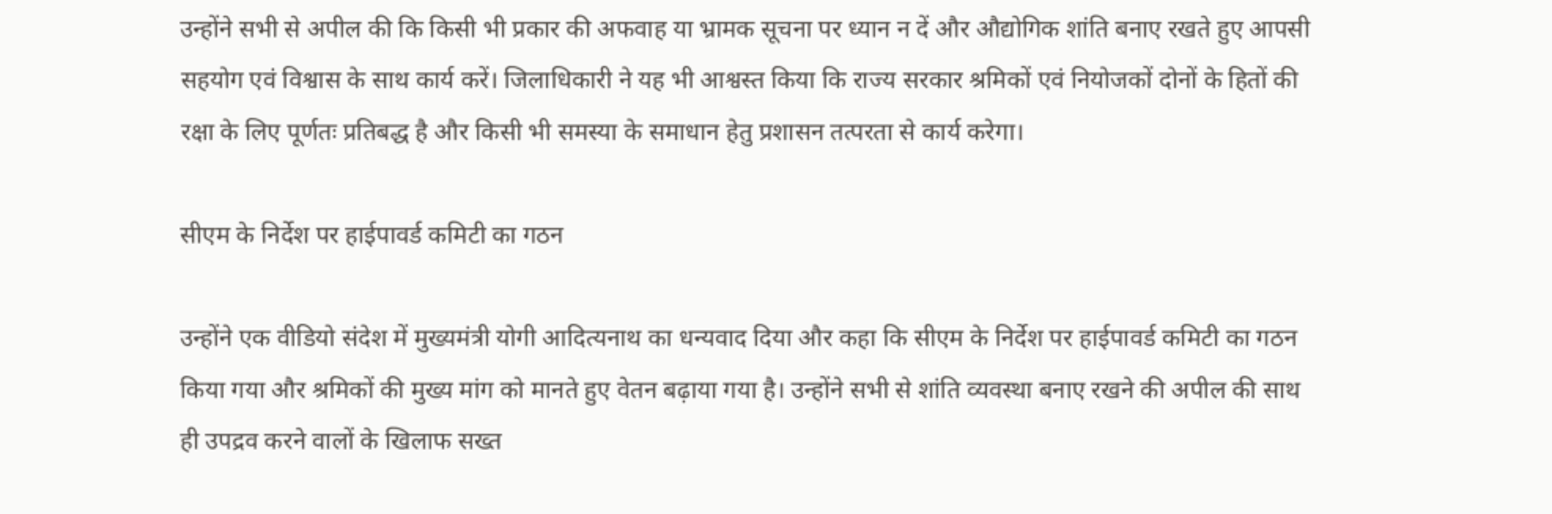उन्होंने सभी से अपील की कि किसी भी प्रकार की अफवाह या भ्रामक सूचना पर ध्यान न दें और औद्योगिक शांति बनाए रखते हुए आपसी सहयोग एवं विश्वास के साथ कार्य करें। जिलाधिकारी ने यह भी आश्वस्त किया कि राज्य सरकार श्रमिकों एवं नियोजकों दोनों के हितों की रक्षा के लिए पूर्णतः प्रतिबद्ध है और किसी भी समस्या के समाधान हेतु प्रशासन तत्परता से कार्य करेगा।

सीएम के निर्देश पर हाईपावर्ड कमिटी का गठन

उन्होंने एक वीडियो संदेश में मुख्यमंत्री योगी आदित्यनाथ का धन्यवाद दिया और कहा कि सीएम के निर्देश पर हाईपावर्ड कमिटी का गठन किया गया और श्रमिकों की मुख्य मांग को मानते हुए वेतन बढ़ाया गया है। उन्होंने सभी से शांति व्यवस्था बनाए रखने की अपील की साथ ही उपद्रव करने वालों के खिलाफ सख्त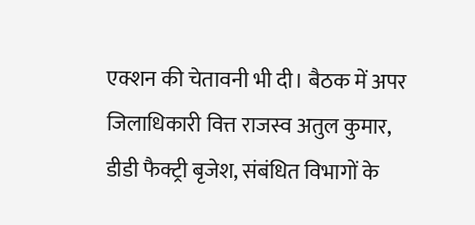एक्शन की चेतावनी भी दी। बैठक में अपर जिलाधिकारी वित्त राजस्व अतुल कुमार, डीडी फैक्ट्री बृजेश, संबंधित विभागों के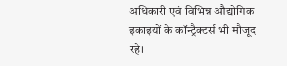अधिकारी एवं विभिन्न औद्योगिक इकाइयों के कॉन्ट्रैक्टर्स भी मौजूद रहे।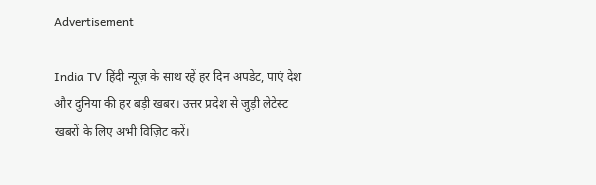Advertisement

India TV हिंदी न्यूज़ के साथ रहें हर दिन अपडेट, पाएं देश और दुनिया की हर बड़ी खबर। उत्तर प्रदेश से जुड़ी लेटेस्ट खबरों के लिए अभी विज़िट करें।